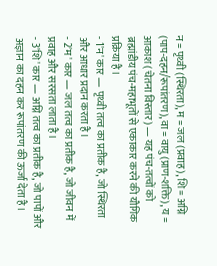न = पृथ्वी (स्थिरता), म = जल (प्रवाह), शि = अग्नि (पाप-दहन/रूपांतरण), वा = वायु (प्राण-शक्ति), य = आकाश (चेतना विस्तार) — यह पंच-तत्वों को ब्रह्मांडीय पंच-महाभूतों से एकाकार करने की यौगिक प्रक्रिया है।
- 1'न' कार — पृथ्वी तत्व का प्रतीक है, जो स्थिरता और आधार प्रदान करता है।
- 2'म' कार — जल तत्व का प्रतीक है, जो जीवन में प्रवाह और सरसता लाता है।
- 3'शि' कार — अग्नि तत्व का प्रतीक है, जो पापों और अज्ञान का दहन कर रूपांतरण की ऊर्जा देता है।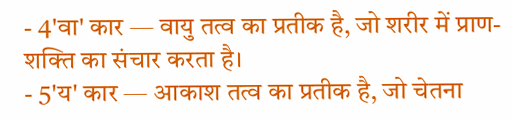- 4'वा' कार — वायु तत्व का प्रतीक है, जो शरीर में प्राण-शक्ति का संचार करता है।
- 5'य' कार — आकाश तत्व का प्रतीक है, जो चेतना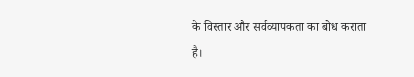के विस्तार और सर्वव्यापकता का बोध कराता है।